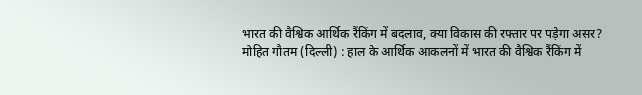भारत की वैश्विक आर्थिक रैंकिंग में बदलाव, क्या विकास की रफ्तार पर पड़ेगा असर?
मोहित गौतम (दिल्ली) : हाल के आर्थिक आकलनों में भारत की वैश्विक रैंकिंग में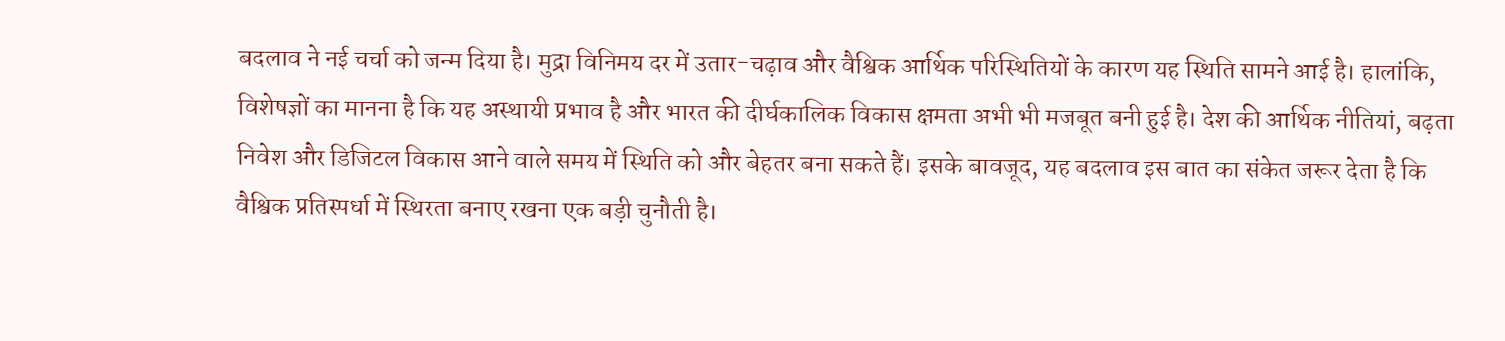बदलाव ने नई चर्चा को जन्म दिया है। मुद्रा विनिमय दर में उतार-चढ़ाव और वैश्विक आर्थिक परिस्थितियों के कारण यह स्थिति सामने आई है। हालांकि, विशेषज्ञों का मानना है कि यह अस्थायी प्रभाव है और भारत की दीर्घकालिक विकास क्षमता अभी भी मजबूत बनी हुई है। देश की आर्थिक नीतियां, बढ़ता निवेश और डिजिटल विकास आने वाले समय में स्थिति को और बेहतर बना सकते हैं। इसके बावजूद, यह बदलाव इस बात का संकेत जरूर देता है कि वैश्विक प्रतिस्पर्धा में स्थिरता बनाए रखना एक बड़ी चुनौती है।